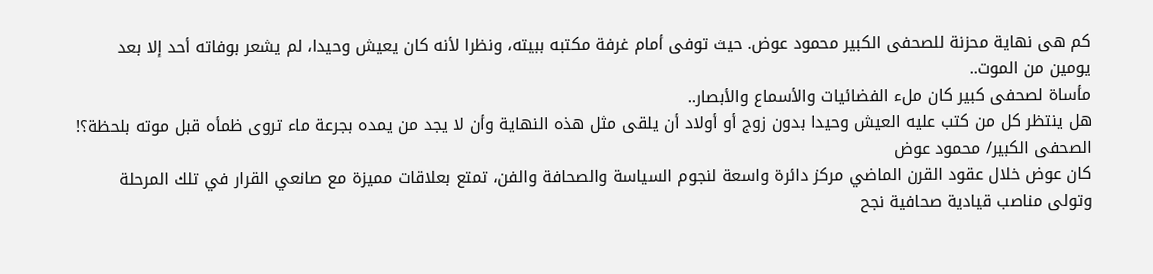كم هى نهاية محزنة للصحفى الكبير محمود عوض. حيث توفى أمام غرفة مكتبه ببيته، ونظرا لأنه كان يعيش وحيدا، لم يشعر بوفاته أحد إلا بعد يومين من الموت..
مأساة لصحفى كبير كان ملء الفضائيات والأسماع والأبصار..
هل ينتظر كل من كتب عليه العيش وحيدا بدون زوج أو أولاد أن يلقى مثل هذه النهاية وأن لا يجد من يمده بجرعة ماء تروى ظمأه قبل موته بلحظة؟!
الصحفى الكبير/ محمود عوض
كان عوض خلال عقود القرن الماضي مركز دائرة واسعة لنجوم السياسة والصحافة والفن، تمتع بعلاقات مميزة مع صانعي القرار في تلك المرحلة وتولى مناصب قيادية صحافية نجح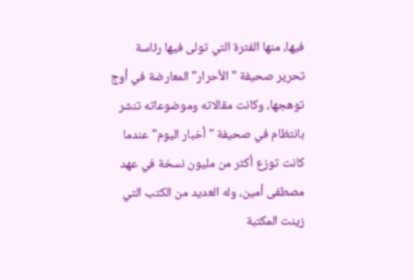فيها، منها الفترة التي تولى فيها رئاسة تحرير صحيفة "الأحرار" المعارضة في أوج توهجها، وكانت مقالاته وموضوعاته تنشر بانتظام في صحيفة "أخبار اليوم" عندما كانت توزع أكثر من مليون نسخة في عهد مصطفى أمين، وله العديد من الكتب التي زينت المكتبة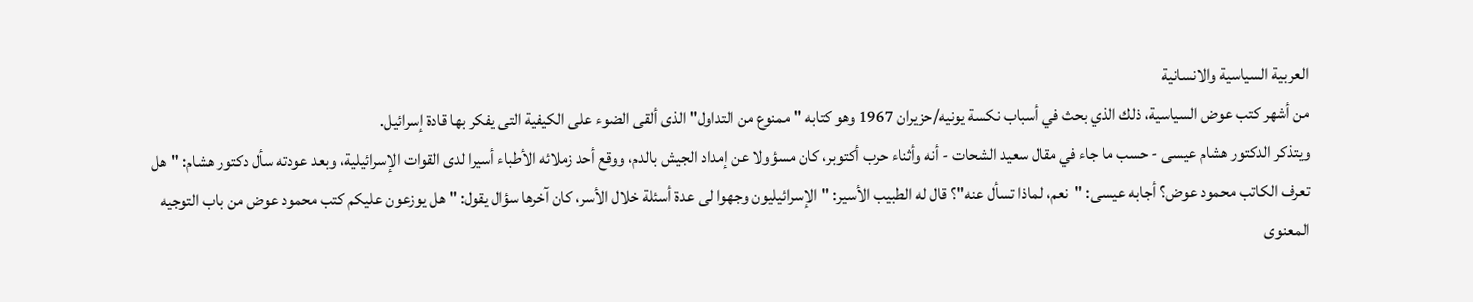العربية السياسية والانسانية
من أشهر كتب عوض السياسية، ذلك الذي بحث في أسباب نكسة يونيه/حزيران 1967 وهو كتابه "ممنوع من التداول" الذى ألقى الضوء على الكيفية التى يفكر بها قادة إسرائيل.
ويتذكر الدكتور هشام عيسى - حسب ما جاء في مقال سعيد الشحات - أنه وأثناء حرب أكتوبر، كان مسؤولا عن إمداد الجيش بالدم، ووقع أحد زملائه الأطباء أسيرا لدى القوات الإسرائيلية، وبعد عودته سأل دكتور هشام: "هل تعرف الكاتب محمود عوض؟ أجابه عيسى: "نعم، لماذا تسأل عنه"؟ قال له الطبيب الأسير: "الإسرائيليون وجهوا لى عدة أسئلة خلال الأسر، كان آخرها سؤال يقول: "هل يوزعون عليكم كتب محمود عوض من باب التوجيه المعنوى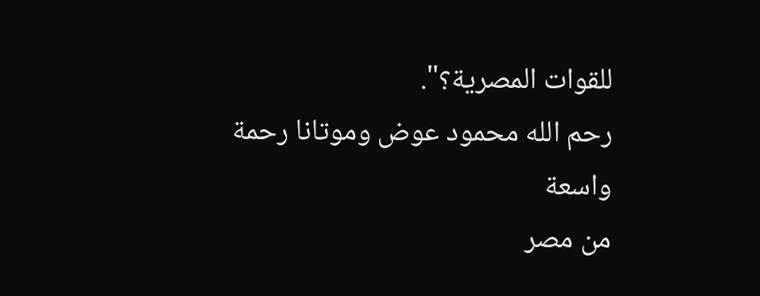للقوات المصرية؟".
رحم الله محمود عوض وموتانا رحمة واسعة
من مصر